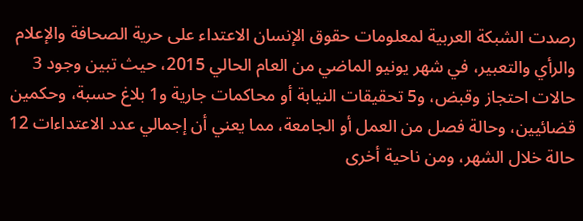رصدت الشبكة العربية لمعلومات حقوق الإنسان الاعتداء على حرية الصحافة والإعلام والرأي والتعبير، في شهر يونيو الماضي من العام الحالي 2015، حيث تبين وجود 3 حالات احتجاز وقبض، و5 تحقيقات النيابة أو محاكمات جارية و1 بلاغ حسبة، وحكمين قضائيين، وحالة فصل من العمل أو الجامعة، مما يعني أن إجمالي عدد الاعتداءات 12 حالة خلال الشهر، ومن ناحية أخرى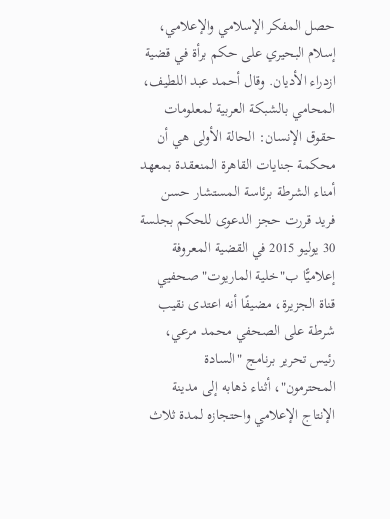حصل المفكر الإسلامي والإعلامي، إسلام البحيري على حكم برأة في قضية ازدراء الأديان. وقال أحمد عبد اللطيف، المحامي بالشبكة العربية لمعلومات حقوق الإنسان: الحالة الأولى هي أن محكمة جنايات القاهرة المنعقدة بمعهد أمناء الشرطة برئاسة المستشار حسن فريد قررت حجز الدعوى للحكم بجلسة 30 يوليو 2015 في القضية المعروفة إعلاميًّا ب"خلية الماريوت" صحفيي قناة الجزيرة، مضيفًا أنه اعتدى نقيب شرطة على الصحفي محمد مرعي، رئيس تحرير برنامج "السادة المحترمون"، أثناء ذهابه إلى مدينة الإنتاج الإعلامي واحتجازه لمدة ثلاث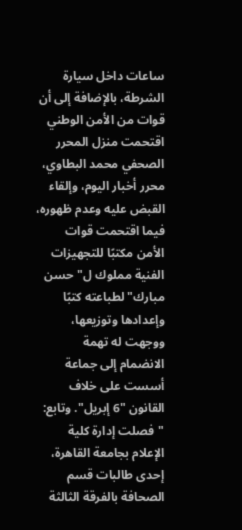ساعات داخل سيارة الشرطة، بالإضافة إلى أن قوات من الأمن الوطني اقتحمت منزل المحرر الصحفي محمد البطاوي، محرر أخبار اليوم، وإلقاء القبض عليه وعدم ظهوره، فيما اقتحمت قوات الأمن مكتبًا للتجهيزات الفنية مملوك ل"حسن مبارك" لطباعته كتبًا وإعدادها وتوزيعها، ووجهت له تهمة الانضمام إلى جماعة أسست على خلاف القانون "6 إبريل". وتابع: "فصلت إدارة كلية الإعلام بجامعة القاهرة، إحدى طالبات قسم الصحافة بالفرقة الثالثة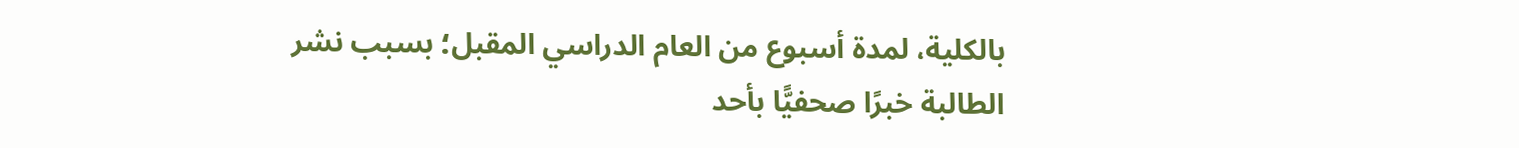بالكلية، لمدة أسبوع من العام الدراسي المقبل؛ بسبب نشر الطالبة خبرًا صحفيًّا بأحد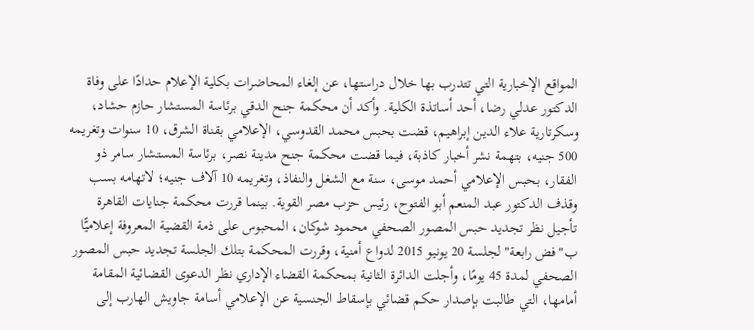المواقع الإخبارية التي تتدرب بها خلال دراستها، عن إلغاء المحاضرات بكلية الإعلام حدادًا على وفاة الدكتور عدلي رضا، أحد أساتذة الكلية. وأكد أن محكمة جنح الدقي برئاسة المستشار حازم حشاد، وسكرتارية علاء الدين إبراهيم، قضت بحبس محمد القدوسي، الإعلامي بقناة الشرق، 10 سنوات وتغريمه 500 جنيه، بتهمة نشر أخبار كاذبة، فيما قضت محكمة جنح مدينة نصر، برئاسة المستشار سامر ذو الفقار، بحبس الإعلامي أحمد موسى، سنة مع الشغل والنفاذ، وتغريمه 10 آلاف جنيه؛ لاتهامه بسب وقذف الدكتور عبد المنعم أبو الفتوح، رئيس حزب مصر القوية. بينما قررت محكمة جنايات القاهرة تأجيل نظر تجديد حبس المصور الصحفي محمود شوكان، المحبوس على ذمة القضية المعروفة إعلاميًّا ب"فض رابعة" لجلسة 20 يونيو 2015 لدواع أمنية، وقررت المحكمة بتلك الجلسة تجديد حبس المصور الصحفي لمدة 45 يومًا، وأجلت الدائرة الثانية بمحكمة القضاء الإداري نظر الدعوى القضائية المقامة أمامها، التي طالبت بإصدار حكم قضائي بإسقاط الجنسية عن الإعلامي أسامة جاويش الهارب إلى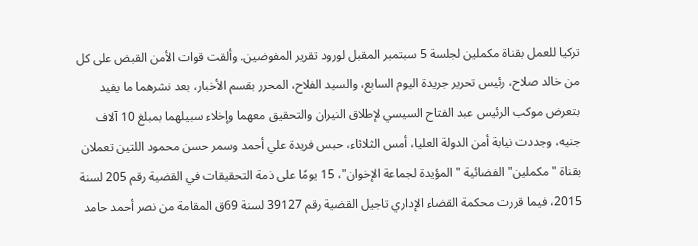تركيا للعمل بقناة مكملين لجلسة 5 سبتمبر المقبل لورود تقرير المفوضين. وألقت قوات الأمن القبض على كل من خالد صلاح، رئيس تحرير جريدة اليوم السابع، والسيد الفلاح، المحرر بقسم الأخبار، بعد نشرهما ما يفيد بتعرض موكب الرئيس عبد الفتاح السيسي لإطلاق النيران والتحقيق معهما وإخلاء سبيلهما بمبلغ 10 آلاف جنيه، وجددت نيابة أمن الدولة العليا، أمس الثلاثاء، حبس فريدة علي أحمد وسمر حسن محمود اللتين تعملان بقناة "مكملين" الفضائية "المؤيدة لجماعة الإخوان"، 15 يومًا على ذمة التحقيقات في القضية رقم 205 لسنة 2015، فيما قررت محكمة القضاء الإداري تاجيل القضية رقم 39127 لسنة 69ق المقامة من نصر أحمد حامد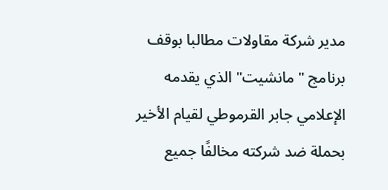مدير شركة مقاولات مطالبا بوقف برنامج "مانشيت" الذي يقدمه الإعلامي جابر القرموطي لقيام الأخير بحملة ضد شركته مخالفًا جميع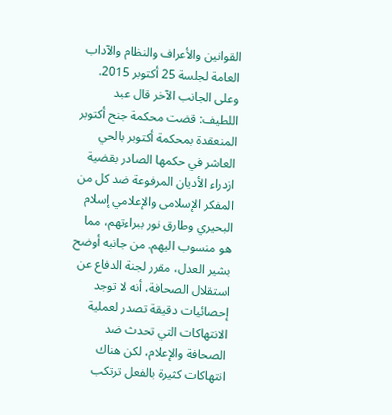القوانين والأعراف والنظام والآداب العامة لجلسة 25 أكتوبر 2015. وعلى الجانب الآخر قال عبد اللطيف: قضت محكمة جنح أكتوبر المنعقدة بمحكمة أكتوبر بالحي العاشر في حكمها الصادر بقضية ازدراء الأديان المرفوعة ضد كل من المفكر الإسلامى والإعلامي إسلام البحيري وطارق نور ببراءتهم، مما هو منسوب اليهم. من جانبه أوضح بشير العدل، مقرر لجنة الدفاع عن استقلال الصحافة، أنه لا توجد إحصائيات دقيقة تصدر لعملية الانتهاكات التي تحدث ضد الصحافة والإعلام، لكن هناك انتهاكات كثيرة بالفعل ترتكب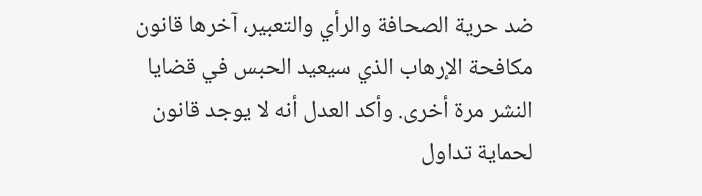ضد حرية الصحافة والرأي والتعبير، آخرها قانون مكافحة الإرهاب الذي سيعيد الحبس في قضايا النشر مرة أخرى. وأكد العدل أنه لا يوجد قانون لحماية تداول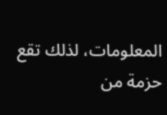المعلومات، لذلك تقع حزمة من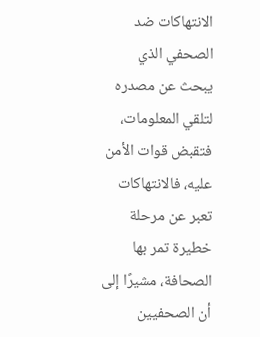الانتهاكات ضد الصحفي الذي يبحث عن مصدره لتلقي المعلومات، فتقبض قوات الأمن عليه، فالانتهاكات تعبر عن مرحلة خطيرة تمر بها الصحافة، مشيرًا إلى أن الصحفيين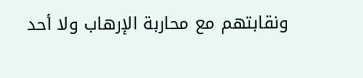ونقابتهم مع محاربة الإرهاب ولا أحد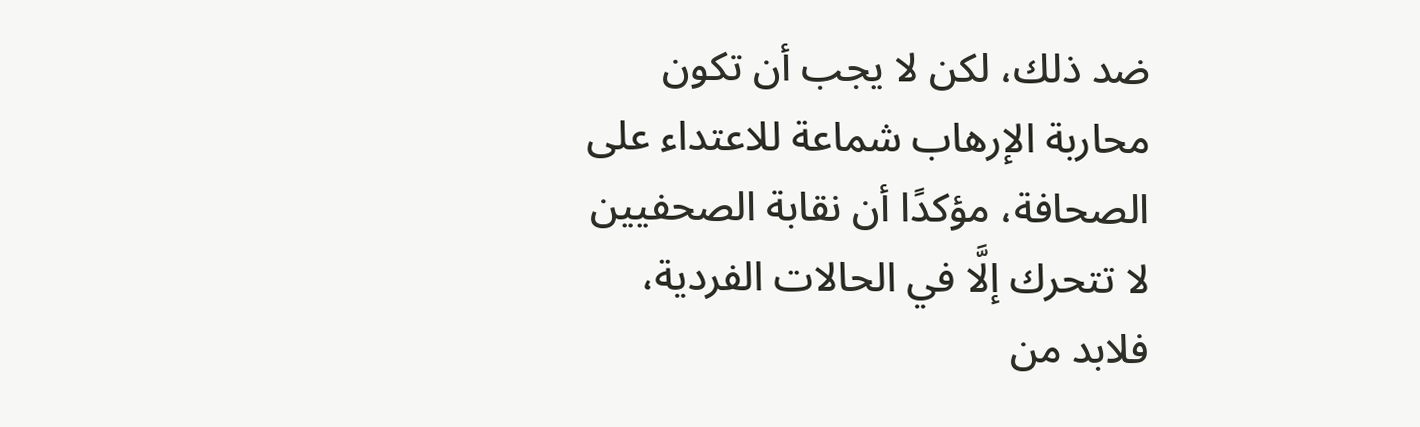ضد ذلك، لكن لا يجب أن تكون محاربة الإرهاب شماعة للاعتداء على الصحافة، مؤكدًا أن نقابة الصحفيين لا تتحرك إلَّا في الحالات الفردية، فلابد من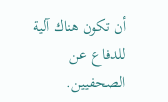أن تكون هناك آلية للدفاع عن الصحفيين.